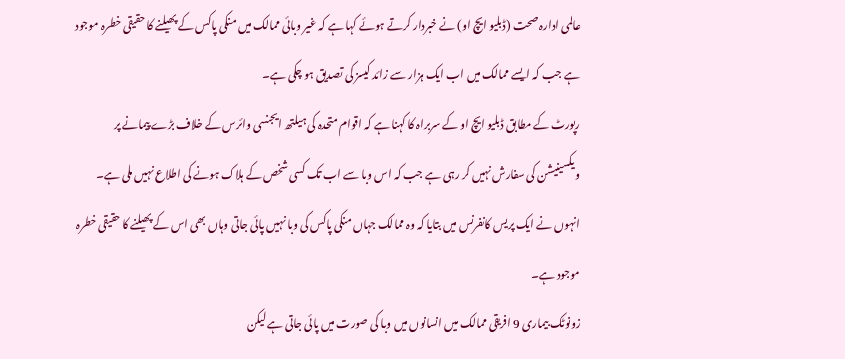عالمی ادارہ صحت (ڈبلیو ایچ او) نے خبردار کرتے ہوئے کہا ہے کہ غیر وبائی ممالک میں منکی پاکس کے پھیلنے کا حقیقی خطرہ موجود ہے جب کہ ایسے ممالک میں اب ایک ہزار سے زائد کیسز کی تصدیق ہو چکی ہے۔
رپورٹ کے مطابق ڈبلیو ایچ او کے سربراہ کا کہنا ہے کہ اقوام متحدہ کی ہیلتھ ایجنسی وائرس کے خلاف بڑے پیمانے پر ویکسینیشن کی سفارش نہیں کر رہی ہے جب کہ اس وبا سے اب تک کسی شخص کے ہلاک ہونے کی اطلاع نہیں ملی ہے۔
انہوں نے ایک پریس کانفرنس میں بتایا کہ وہ ممالک جہاں منکی پاکس کی وبا نہیں پائی جاتی وہاں بھی اس کے پھیلنے کا حقیقی خطرہ موجود ہے۔
زونوٹک بیماری 9 افریقی ممالک میں انسانوں میں وبا کی صورت میں پائی جاتی ہے لیکن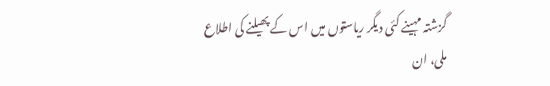گزشتہ مہینے کئی دیگر ریاستوں میں اس کے پھیلنے کی اطلاع ملی، ان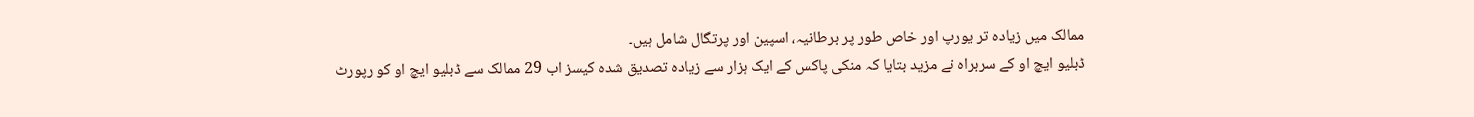ممالک میں زیادہ تر یورپ اور خاص طور پر برطانیہ، اسپین اور پرتگال شامل ہیں۔
ڈبلیو ایچ او کے سربراہ نے مزید بتایا کہ منکی پاکس کے ایک ہزار سے زیادہ تصدیق شدہ کیسز اب 29 ممالک سے ڈبلیو ایچ او کو رپورٹ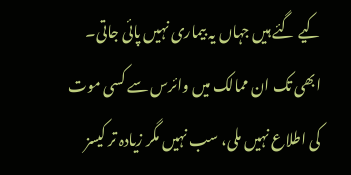کیے گئے ہیں جہاں یہ بیماری نہیں پائی جاتی۔
ابھی تک ان ممالک میں وائرس سے کسی موت کی اطلاع نہیں ملی، سب نہیں مگر زیادہ تر کیسز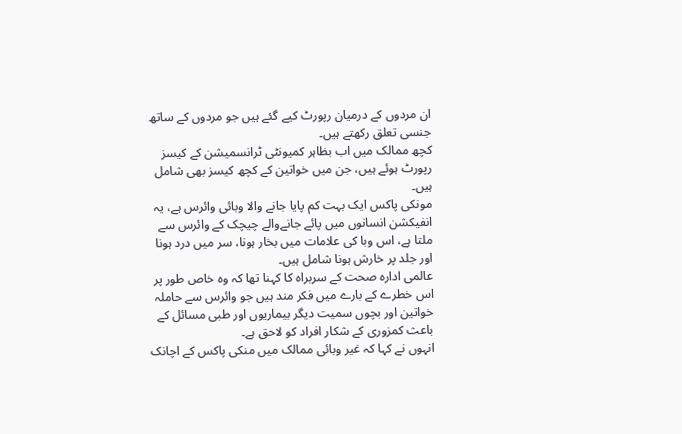ان مردوں کے درمیان رپورٹ کیے گئے ہیں جو مردوں کے ساتھ جنسی تعلق رکھتے ہیں۔
کچھ ممالک میں اب بظاہر کمیونٹی ٹرانسمیشن کے کیسز رپورٹ ہوئے ہیں، جن میں خواتین کے کچھ کیسز بھی شامل ہیں۔
مونکی پاکس ایک بہت کم پایا جانے والا وبائی وائرس ہے، یہ انفیکشن انسانوں میں پائے جانےوالے چیچک کے وائرس سے ملتا ہے، اس وبا کی علامات میں بخار ہونا، سر میں درد ہونا اور جلد پر خارش ہونا شامل ہیں۔
عالمی ادارہ صحت کے سربراہ کا کہنا تھا کہ وہ خاص طور پر اس خطرے کے بارے میں فکر مند ہیں جو وائرس سے حاملہ خواتین اور بچوں سمیت دیگر بیماریوں اور طبی مسائل کے باعث کمزوری کے شکار افراد کو لاحق ہے۔
انہوں نے کہا کہ غیر وبائی ممالک میں منکی پاکس کے اچانک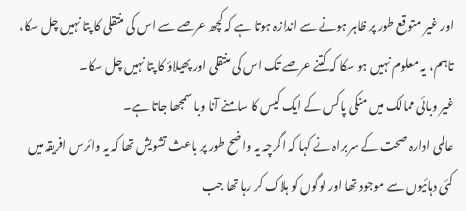اور غیر متوقع طور پر ظاہر ہونے سے اندازہ ہوتا ہے کہ کچھ عرصے سے اس کی منتقلی کا پتا نہیں چل سکا، تاہم، یہ معلوم نہیں ہو سکا کہ کتنے عرصے تک اس کی منتقلی اور پھیلاؤ کا پتا نہیں چل سکا۔
غیر وبائی ممالک میں منکی پاکس کے ایک کیس کا سامنے آنا وبا سمجھا جاتا ہے۔
عالمی ادارہ صحت کے سربراہ نے کہا کہ اگرچہ یہ واضح طور پر باعث تشویش تھا کہ یہ وائرس افریقہ میں کئی دہائیوں سے موجود تھا اور لوگوں کو ہلاک کر رہا تھا جب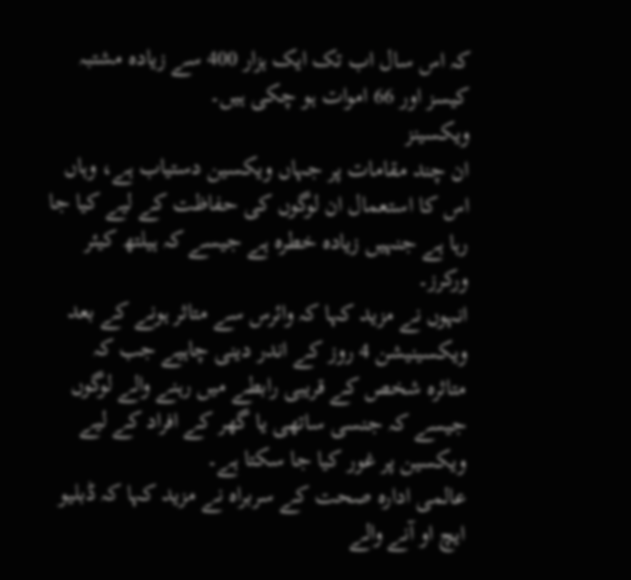کہ اس سال اب تک ایک ہزار 400 سے زیادہ مشتبہ کیسز اور 66 اموات ہو چکی ہیں۔
ویکسینز
ان چند مقامات پر جہاں ویکسین دستیاب ہے، وہاں اس کا استعمال ان لوگوں کی حفاظت کے لیے کیا جا رہا ہے جنہیں زیادہ خطرہ ہے جیسے کہ ہیلتھ کیئر ورکرز۔
انہوں نے مزید کہا کہ وائرس سے متاثر ہونے کے بعد ویکسینیشن 4 روز کے اندر دینی چاہیے جب کہ
متاثرہ شخص کے قریبی رابطے میں رہنے والے لوگوں جیسے کہ جنسی ساتھی یا گھر کے افراد کے لیے ویکسین پر غور کیا جا سکتا ہے۔
عالمی ادارہ صحت کے سربراہ نے مزید کہا کہ ڈبلیو ایچ او آنے والے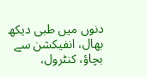دنوں میں طبی دیکھ بھال، انفیکشن سے بچاؤ، کنٹرول،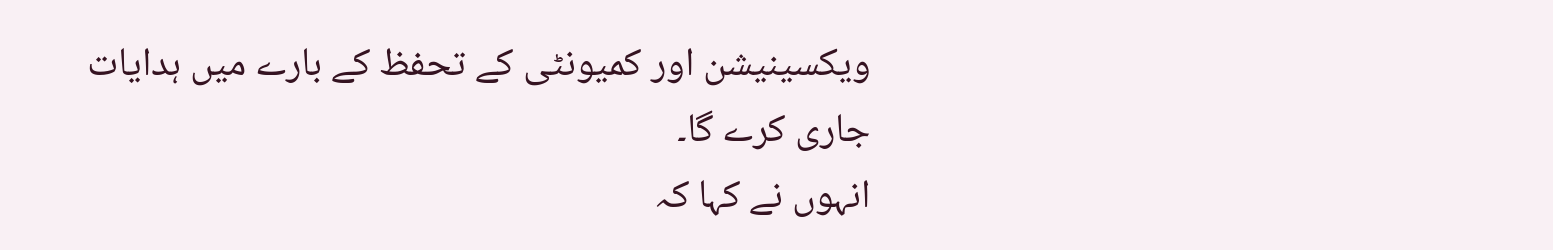ویکسینیشن اور کمیونٹی کے تحفظ کے بارے میں ہدایات جاری کرے گا۔
انہوں نے کہا کہ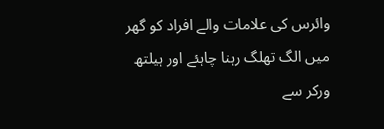وائرس کی علامات والے افراد کو گھر میں الگ تھلگ رہنا چاہئے اور ہیلتھ ورکر سے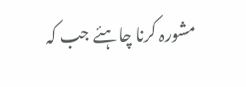مشورہ کرنا چاہئے جب کہ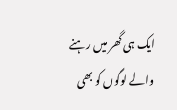ایک ہی گھر میں رہنے والے لوگوں کو بھی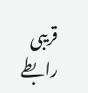قریبی رابطے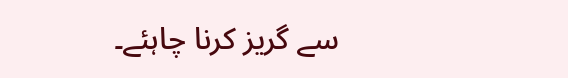سے گریز کرنا چاہئے۔